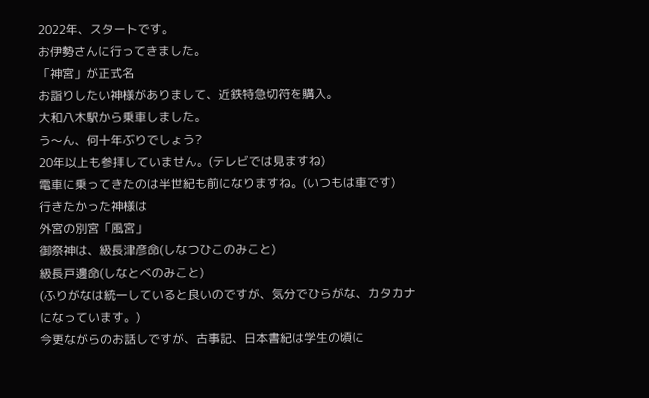2022年、スタートです。
お伊勢さんに行ってきました。
「神宮」が正式名
お詣りしたい神様がありまして、近鉄特急切符を購入。
大和八木駅から乗車しました。
う〜ん、何十年ぶりでしょう?
20年以上も参拝していません。(テレビでは見ますね)
電車に乗ってきたのは半世紀も前になりますね。(いつもは車です)
行きたかった神様は
外宮の別宮「風宮」
御祭神は、級長津彦命(しなつひこのみこと)
級長戸邊命(しなとべのみこと)
(ふりがなは統一していると良いのですが、気分でひらがな、カタカナになっています。)
今更ながらのお話しですが、古事記、日本書紀は学生の頃に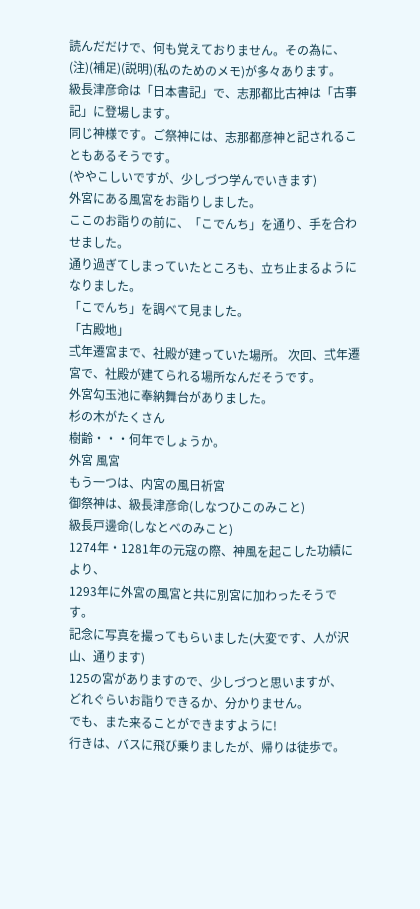読んだだけで、何も覚えておりません。その為に、(注)(補足)(説明)(私のためのメモ)が多々あります。
級長津彦命は「日本書記」で、志那都比古神は「古事記」に登場します。
同じ神様です。ご祭神には、志那都彦神と記されることもあるそうです。
(ややこしいですが、少しづつ学んでいきます)
外宮にある風宮をお詣りしました。
ここのお詣りの前に、「こでんち」を通り、手を合わせました。
通り過ぎてしまっていたところも、立ち止まるようになりました。
「こでんち」を調べて見ました。
「古殿地」
弍年遷宮まで、社殿が建っていた場所。 次回、弍年遷宮で、社殿が建てられる場所なんだそうです。
外宮勾玉池に奉納舞台がありました。
杉の木がたくさん
樹齢・・・何年でしょうか。
外宮 風宮
もう一つは、内宮の風日祈宮
御祭神は、級長津彦命(しなつひこのみこと)
級長戸邊命(しなとべのみこと)
1274年・1281年の元寇の際、神風を起こした功績により、
1293年に外宮の風宮と共に別宮に加わったそうです。
記念に写真を撮ってもらいました(大変です、人が沢山、通ります)
125の宮がありますので、少しづつと思いますが、
どれぐらいお詣りできるか、分かりません。
でも、また来ることができますように!
行きは、バスに飛び乗りましたが、帰りは徒歩で。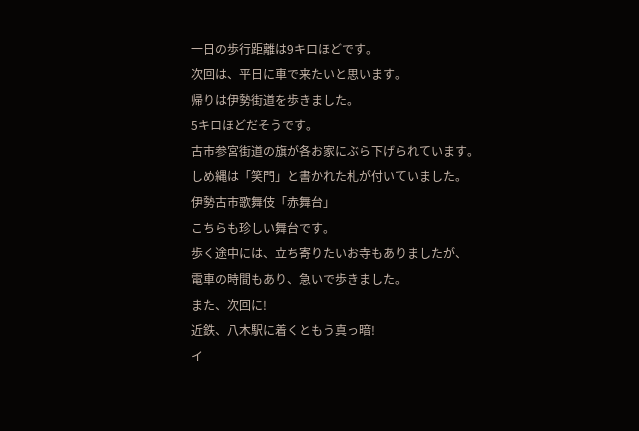一日の歩行距離は9キロほどです。
次回は、平日に車で来たいと思います。
帰りは伊勢街道を歩きました。
5キロほどだそうです。
古市参宮街道の旗が各お家にぶら下げられています。
しめ縄は「笑門」と書かれた札が付いていました。
伊勢古市歌舞伎「赤舞台」
こちらも珍しい舞台です。
歩く途中には、立ち寄りたいお寺もありましたが、
電車の時間もあり、急いで歩きました。
また、次回に!
近鉄、八木駅に着くともう真っ暗!
イ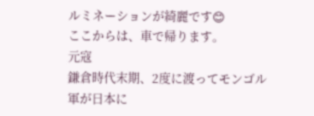ルミネーションが綺麗です😊
ここからは、車で帰ります。
元寇
鎌倉時代末期、2度に渡ってモンゴル軍が日本に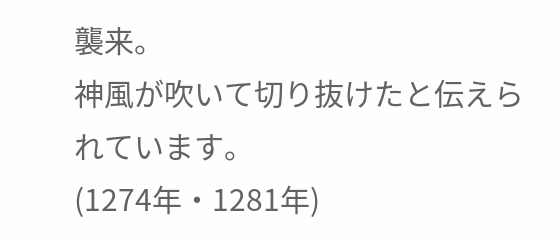襲来。
神風が吹いて切り抜けたと伝えられています。
(1274年・1281年)